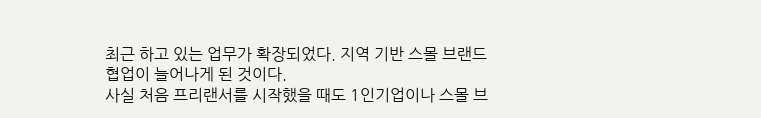최근 하고 있는 업무가 확장되었다. 지역 기반 스몰 브랜드 협업이 늘어나게 된 것이다.
사실 처음 프리랜서를 시작했을 때도 1인기업이나 스몰 브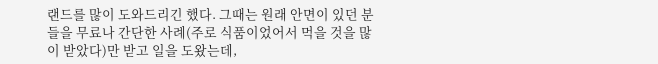랜드를 많이 도와드리긴 했다. 그때는 원래 안면이 있던 분들을 무료나 간단한 사례(주로 식품이었어서 먹을 것을 많이 받았다)만 받고 일을 도왔는데,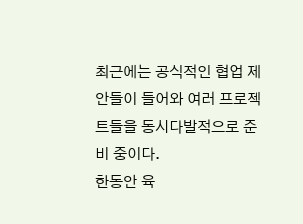최근에는 공식적인 협업 제안들이 들어와 여러 프로젝트들을 동시다발적으로 준비 중이다.
한동안 육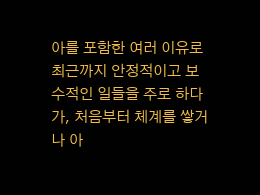아를 포함한 여러 이유로 최근까지 안정적이고 보수적인 일들을 주로 하다가, 처음부터 체계를 쌓거나 아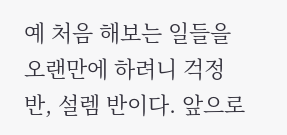예 처음 해보는 일들을 오랜만에 하려니 걱정 반, 설렘 반이다. 앞으로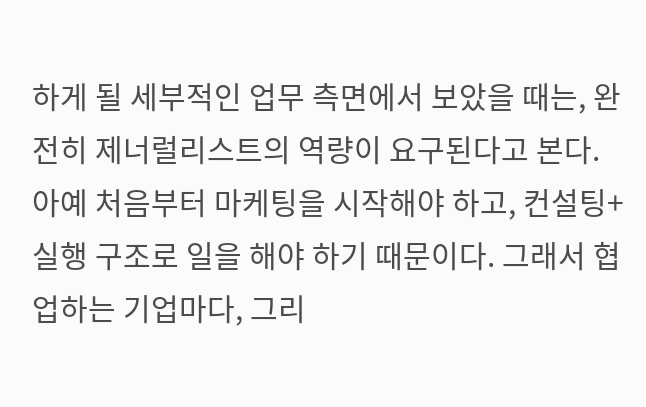하게 될 세부적인 업무 측면에서 보았을 때는, 완전히 제너럴리스트의 역량이 요구된다고 본다. 아예 처음부터 마케팅을 시작해야 하고, 컨설팅+실행 구조로 일을 해야 하기 때문이다. 그래서 협업하는 기업마다, 그리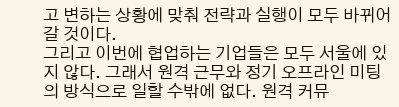고 변하는 상황에 맞춰 전략과 실행이 모두 바뀌어갈 것이다.
그리고 이번에 협업하는 기업들은 모두 서울에 있지 않다. 그래서 원격 근무와 정기 오프라인 미팅의 방식으로 일할 수밖에 없다. 원격 커뮤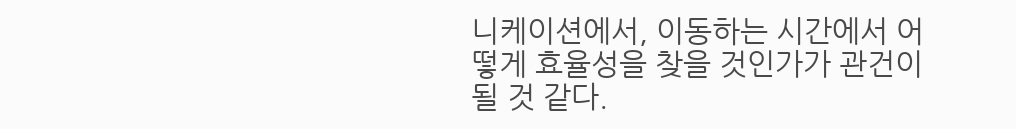니케이션에서, 이동하는 시간에서 어떻게 효율성을 찾을 것인가가 관건이 될 것 같다.